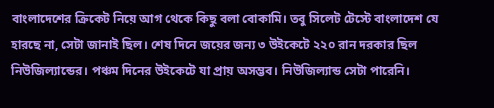বাংলাদেশের ক্রিকেট নিয়ে আগ থেকে কিছু বলা বোকামি। তবু সিলেট টেস্টে বাংলাদেশ যে হারছে না, সেটা জানাই ছিল। শেষ দিনে জয়ের জন্য ৩ উইকেটে ২২০ রান দরকার ছিল নিউজিল্যান্ডের। পঞ্চম দিনের উইকেটে যা প্রায় অসম্ভব। নিউজিল্যান্ড সেটা পারেনি।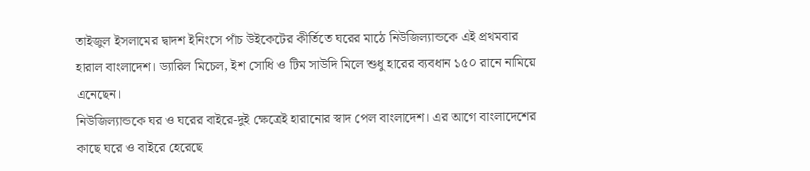তাইজুল ইসলামের দ্বাদশ ইনিংসে পাঁচ উইকেটের কীর্তিতে ঘরের মাঠে নিউজিল্যান্ডকে এই প্রথমবার হারাল বাংলাদেশ। ড্যারিল মিচেল, ইশ সোধি ও টিম সাউদি মিলে শুধু হারের ব্যবধান ১৫০ রানে নামিয়ে এনেছেন।
নিউজিল্যান্ডকে ঘর ও ঘরের বাইরে-দুই ক্ষেত্রেই হারানোর স্বাদ পেল বাংলাদেশ। এর আগে বাংলাদেশের কাছে ঘরে ও বাইরে হেরেছে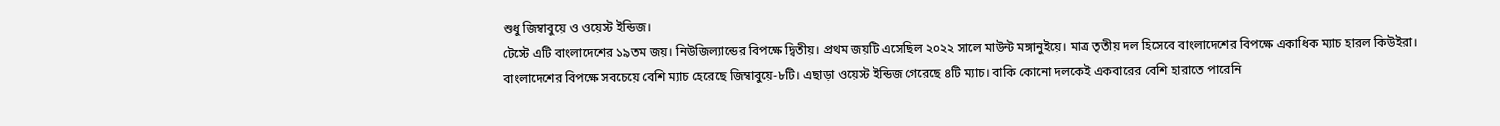শুধু জিম্বাবুয়ে ও ওয়েস্ট ইন্ডিজ।
টেস্টে এটি বাংলাদেশের ১৯তম জয়। নিউজিল্যান্ডের বিপক্ষে দ্বিতীয়। প্রথম জয়টি এসেছিল ২০২২ সালে মাউন্ট মঙ্গানুইয়ে। মাত্র তৃতীয় দল হিসেবে বাংলাদেশের বিপক্ষে একাধিক ম্যাচ হারল কিউইরা।
বাংলাদেশের বিপক্ষে সবচেয়ে বেশি ম্যাচ হেরেছে জিম্বাবুয়ে-৮টি। এছাড়া ওয়েস্ট ইন্ডিজ গেরেছে ৪টি ম্যাচ। বাকি কোনো দলকেই একবারের বেশি হারাতে পারেনি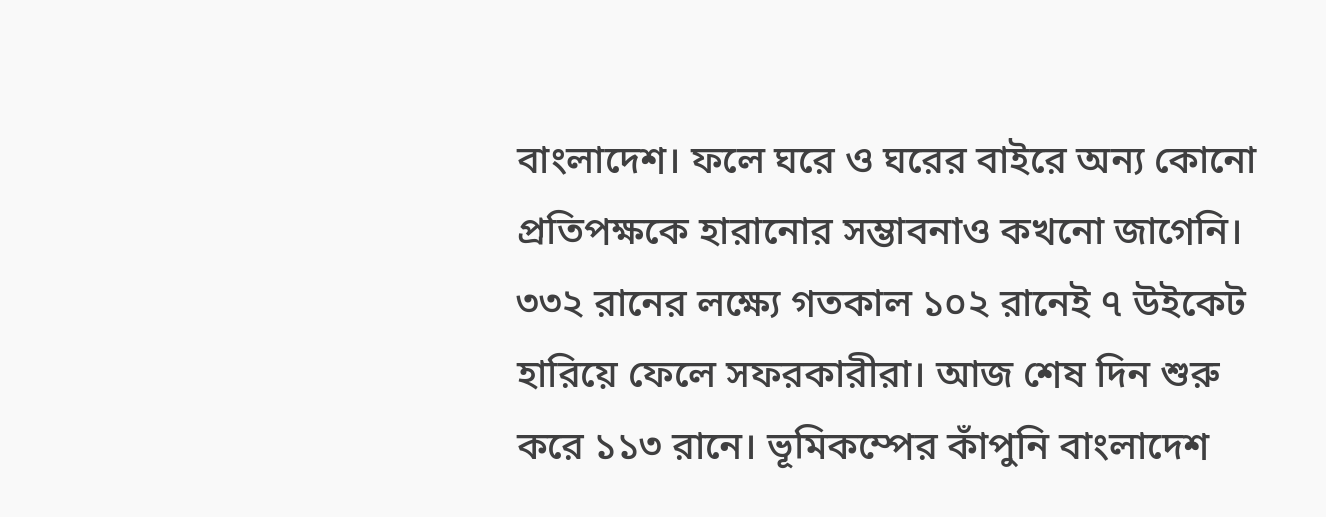বাংলাদেশ। ফলে ঘরে ও ঘরের বাইরে অন্য কোনো প্রতিপক্ষকে হারানোর সম্ভাবনাও কখনো জাগেনি।
৩৩২ রানের লক্ষ্যে গতকাল ১০২ রানেই ৭ উইকেট হারিয়ে ফেলে সফরকারীরা। আজ শেষ দিন শুরু করে ১১৩ রানে। ভূমিকম্পের কাঁপুনি বাংলাদেশ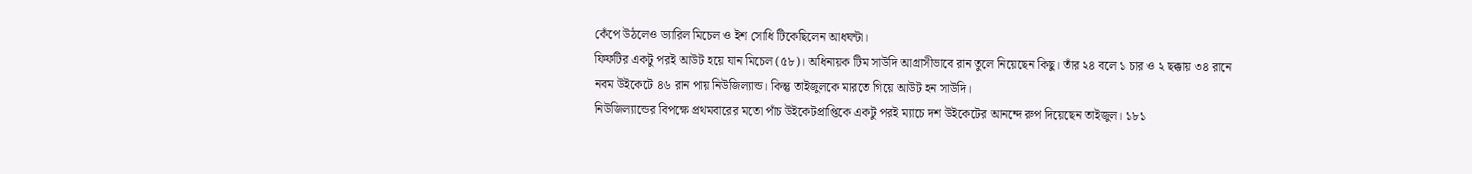কেঁপে উঠলেও ড্যারিল মিচেল ও ইশ সোধি টিকেছিলেন আধঘন্টা।
ফিফটির একটু পরই আউট হয়ে যান মিচেল (৫৮)। অধিনায়ক টিম সাউদি আগ্রাসীভাবে রান তুলে নিয়েছেন কিছু। তাঁর ২৪ বলে ১ চার ও ২ ছক্কায় ৩৪ রানে নবম উইকেটে ৪৬ রান পায় নিউজিল্যান্ড। কিন্তু তাইজুলকে মারতে গিয়ে আউট হন সাউদি।
নিউজিল্যান্ডের বিপক্ষে প্রথমবারের মতো পাঁচ উইকেটপ্রাপ্তিকে একটু পরই ম্যাচে দশ উইকেটের আনন্দে রুপ দিয়েছেন তাইজুল। ১৮১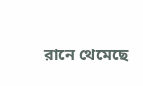রানে থেমেছে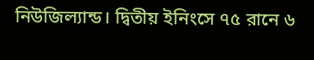নিউজিল্যান্ড। দ্বিতীয় ইনিংসে ৭৫ রানে ৬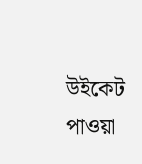উইকেট পাওয়া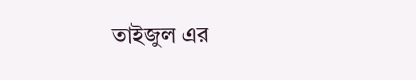তাইজুল এর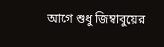আগে শুধু জিম্বাবুয়ের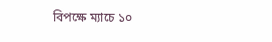বিপক্ষে ম্যাচে ১০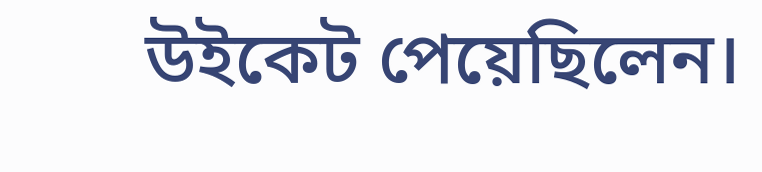উইকেট পেয়েছিলেন।